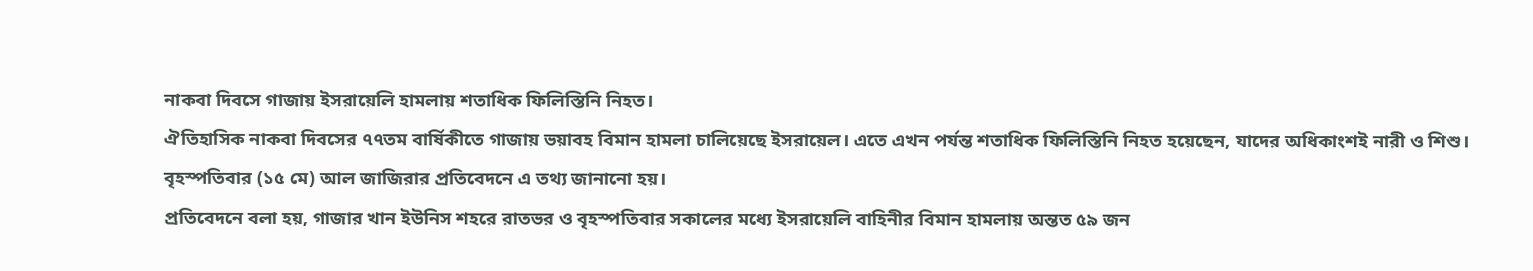নাকবা দিবসে গাজায় ইসরায়েলি হামলায় শতাধিক ফিলিস্তিনি নিহত।
ঐতিহাসিক নাকবা দিবসের ৭৭তম বার্ষিকীতে গাজায় ভয়াবহ বিমান হামলা চালিয়েছে ইসরায়েল। এতে এখন পর্যন্ত শতাধিক ফিলিস্তিনি নিহত হয়েছেন, যাদের অধিকাংশই নারী ও শিশু।
বৃহস্পতিবার (১৫ মে) আল জাজিরার প্রতিবেদনে এ তথ্য জানানো হয়।
প্রতিবেদনে বলা হয়, গাজার খান ইউনিস শহরে রাতভর ও বৃহস্পতিবার সকালের মধ্যে ইসরায়েলি বাহিনীর বিমান হামলায় অন্তত ৫৯ জন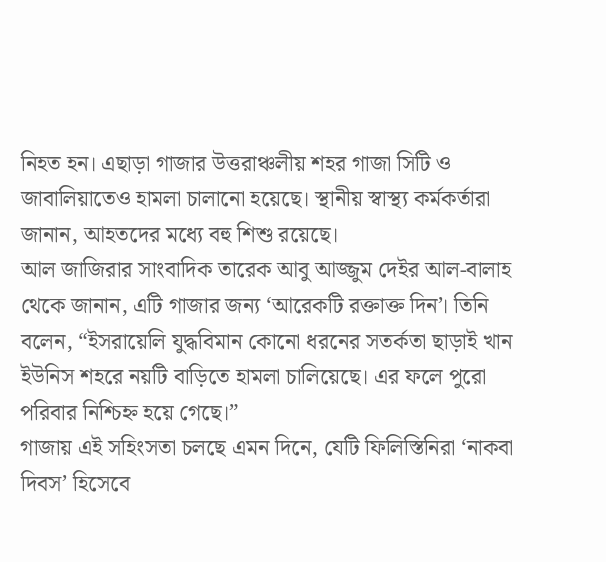নিহত হন। এছাড়া গাজার উত্তরাঞ্চলীয় শহর গাজা সিটি ও জাবালিয়াতেও হামলা চালানো হয়েছে। স্থানীয় স্বাস্থ্য কর্মকর্তারা জানান, আহতদের মধ্যে বহু শিশু রয়েছে।
আল জাজিরার সাংবাদিক তারেক আবু আজ্জুম দেইর আল-বালাহ থেকে জানান, এটি গাজার জন্য ‘আরেকটি রক্তাক্ত দিন’। তিনি বলেন, “ইসরায়েলি যুদ্ধবিমান কোনো ধরনের সতর্কতা ছাড়াই খান ইউনিস শহরে নয়টি বাড়িতে হামলা চালিয়েছে। এর ফলে পুরো পরিবার নিশ্চিহ্ন হয়ে গেছে।”
গাজায় এই সহিংসতা চলছে এমন দিনে, যেটি ফিলিস্তিনিরা ‘নাকবা দিবস’ হিসেবে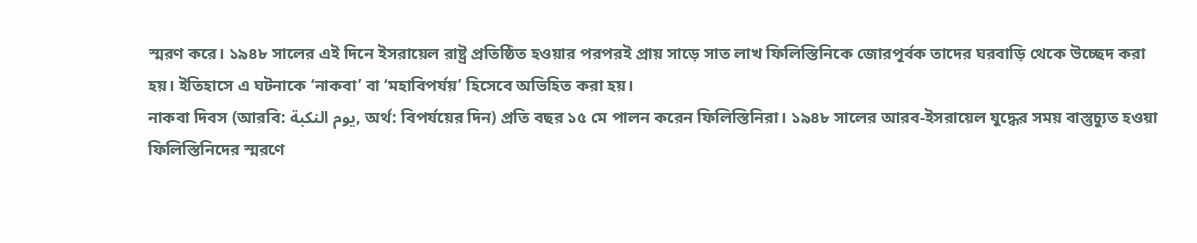স্মরণ করে। ১৯৪৮ সালের এই দিনে ইসরায়েল রাষ্ট্র প্রতিষ্ঠিত হওয়ার পরপরই প্রায় সাড়ে সাত লাখ ফিলিস্তিনিকে জোরপূর্বক তাদের ঘরবাড়ি থেকে উচ্ছেদ করা হয়। ইতিহাসে এ ঘটনাকে ‘নাকবা’ বা ‘মহাবিপর্যয়’ হিসেবে অভিহিত করা হয়।
নাকবা দিবস (আরবি: يوم النكبة, অর্থ: বিপর্যয়ের দিন) প্রতি বছর ১৫ মে পালন করেন ফিলিস্তিনিরা। ১৯৪৮ সালের আরব-ইসরায়েল যুদ্ধের সময় বাস্তুচ্যুত হওয়া ফিলিস্তিনিদের স্মরণে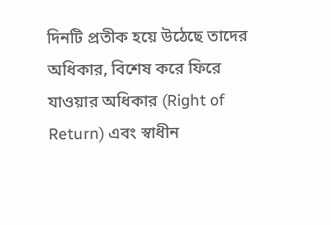দিনটি প্রতীক হয়ে উঠেছে তাদের অধিকার, বিশেষ করে ফিরে যাওয়ার অধিকার (Right of Return) এবং স্বাধীন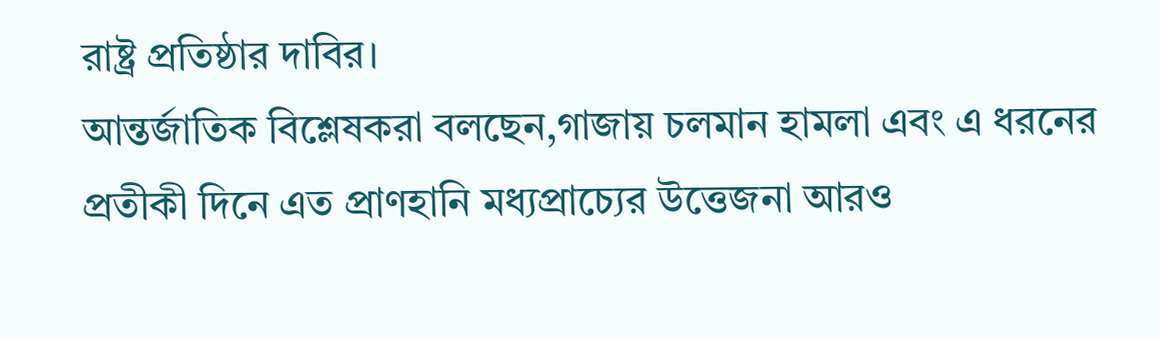রাষ্ট্র প্রতিষ্ঠার দাবির।
আন্তর্জাতিক বিশ্লেষকরা বলছেন,গাজায় চলমান হামলা এবং এ ধরনের প্রতীকী দিনে এত প্রাণহানি মধ্যপ্রাচ্যের উত্তেজনা আরও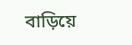বাড়িয়ে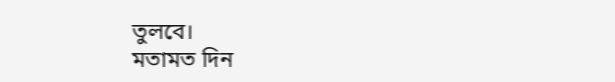তুলবে।
মতামত দিন